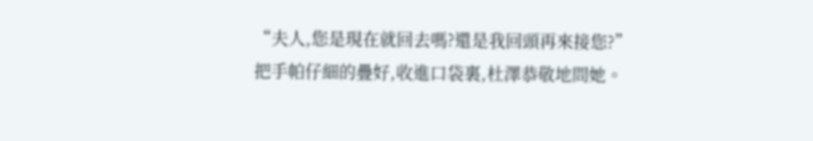“夫人,您是現在就回去嗎?還是我回頭再來接您?”把手帕仔細的疊好,收進口袋裏,杜澤恭敬地問她。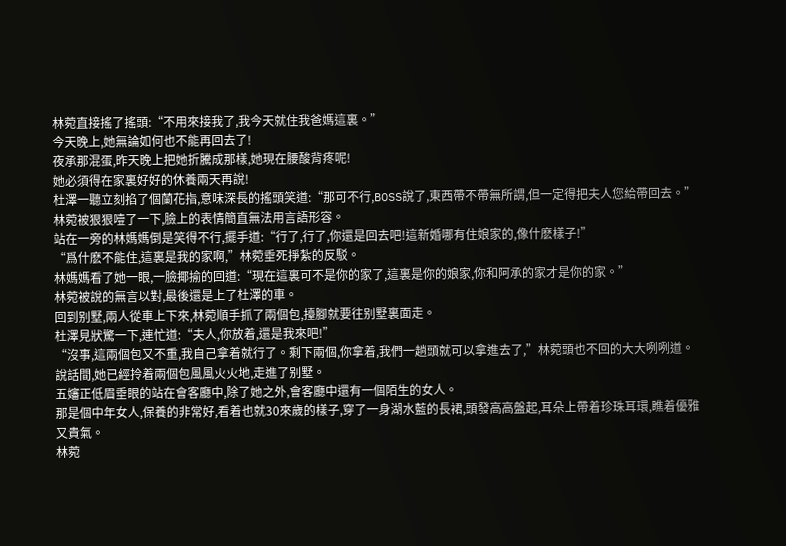林菀直接搖了搖頭:“不用來接我了,我今天就住我爸媽這裏。”
今天晚上,她無論如何也不能再回去了!
夜承那混蛋,昨天晚上把她折騰成那樣,她現在腰酸背疼呢!
她必須得在家裏好好的休養兩天再說!
杜澤一聽立刻掐了個蘭花指,意味深長的搖頭笑道:“那可不行,BOSS說了,東西帶不帶無所謂,但一定得把夫人您給帶回去。”
林菀被狠狠噎了一下,臉上的表情簡直無法用言語形容。
站在一旁的林媽媽倒是笑得不行,擺手道:“行了,行了,你還是回去吧!這新婚哪有住娘家的,像什麽樣子!”
“爲什麽不能住,這裏是我的家啊,”林菀垂死掙紮的反駁。
林媽媽看了她一眼,一臉揶揄的回道:“現在這裏可不是你的家了,這裏是你的娘家,你和阿承的家才是你的家。”
林菀被說的無言以對,最後還是上了杜澤的車。
回到别墅,兩人從車上下來,林菀順手抓了兩個包,擡腳就要往别墅裏面走。
杜澤見狀驚一下,連忙道:“夫人,你放着,還是我來吧!”
“沒事,這兩個包又不重,我自己拿着就行了。剩下兩個,你拿着,我們一趟頭就可以拿進去了,”林菀頭也不回的大大咧咧道。
說話間,她已經拎着兩個包風風火火地,走進了别墅。
五嬸正低眉垂眼的站在會客廳中,除了她之外,會客廳中還有一個陌生的女人。
那是個中年女人,保養的非常好,看着也就30來歲的樣子,穿了一身湖水藍的長裙,頭發高高盤起,耳朵上帶着珍珠耳環,瞧着優雅又貴氣。
林菀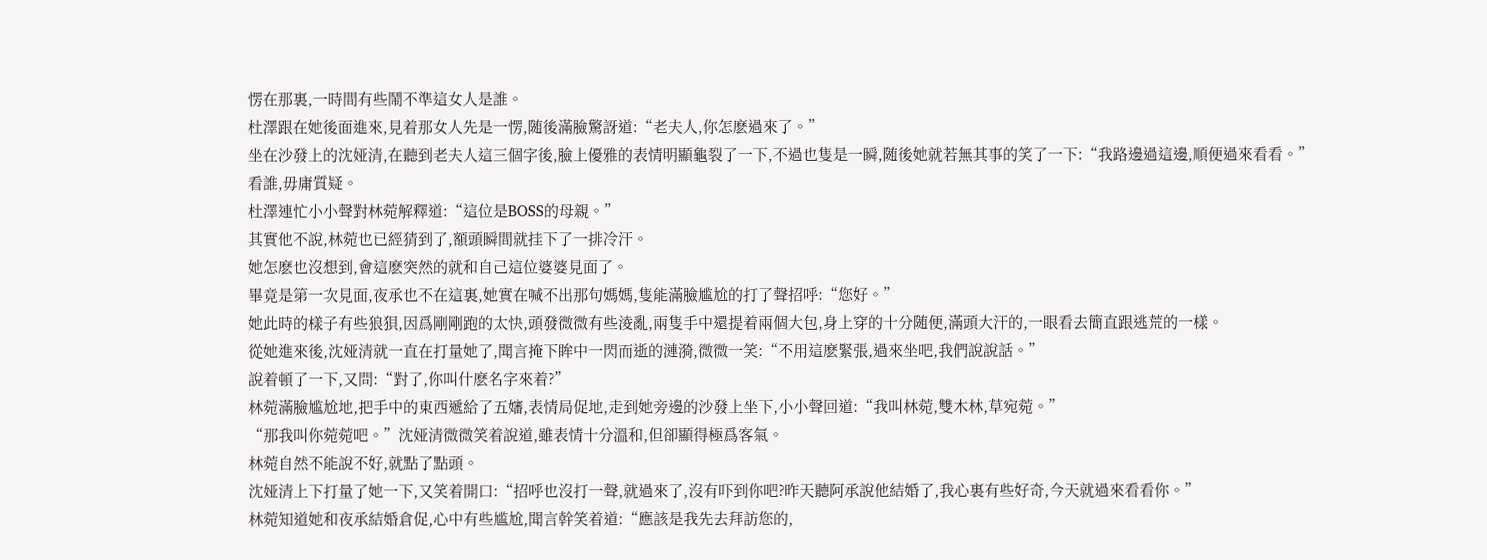愣在那裏,一時間有些鬧不準這女人是誰。
杜澤跟在她後面進來,見着那女人先是一愣,随後滿臉驚訝道:“老夫人,你怎麽過來了。”
坐在沙發上的沈娅清,在聽到老夫人這三個字後,臉上優雅的表情明顯龜裂了一下,不過也隻是一瞬,随後她就若無其事的笑了一下:“我路邊過這邊,順便過來看看。”
看誰,毋庸質疑。
杜澤連忙小小聲對林菀解釋道:“這位是BOSS的母親。”
其實他不說,林菀也已經猜到了,額頭瞬間就挂下了一排冷汗。
她怎麽也沒想到,會這麽突然的就和自己這位婆婆見面了。
畢竟是第一次見面,夜承也不在這裏,她實在喊不出那句媽媽,隻能滿臉尴尬的打了聲招呼:“您好。”
她此時的樣子有些狼狽,因爲剛剛跑的太快,頭發微微有些淩亂,兩隻手中還提着兩個大包,身上穿的十分随便,滿頭大汗的,一眼看去簡直跟逃荒的一樣。
從她進來後,沈娅清就一直在打量她了,聞言掩下眸中一閃而逝的漣漪,微微一笑:“不用這麽緊張,過來坐吧,我們說說話。”
說着頓了一下,又問:“對了,你叫什麽名字來着?”
林菀滿臉尴尬地,把手中的東西遞給了五嬸,表情局促地,走到她旁邊的沙發上坐下,小小聲回道:“我叫林菀,雙木林,草宛菀。”
“那我叫你菀菀吧。”沈娅清微微笑着說道,雖表情十分溫和,但卻顯得極爲客氣。
林菀自然不能說不好,就點了點頭。
沈娅清上下打量了她一下,又笑着開口:“招呼也沒打一聲,就過來了,沒有吓到你吧?昨天聽阿承說他結婚了,我心裏有些好奇,今天就過來看看你。”
林菀知道她和夜承結婚倉促,心中有些尴尬,聞言幹笑着道:“應該是我先去拜訪您的,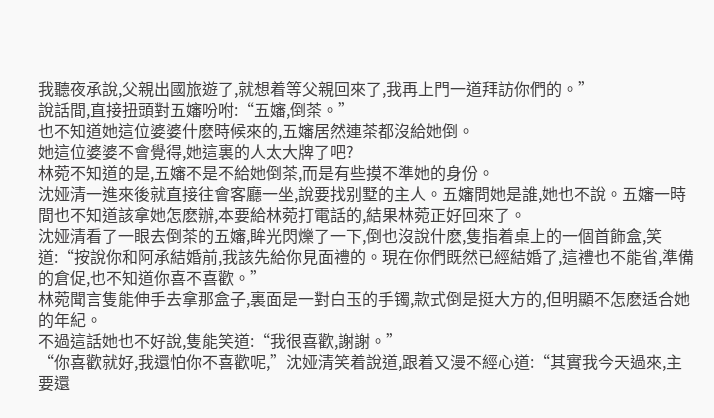我聽夜承說,父親出國旅遊了,就想着等父親回來了,我再上門一道拜訪你們的。”
說話間,直接扭頭對五嬸吩咐:“五嬸,倒茶。”
也不知道她這位婆婆什麽時候來的,五嬸居然連茶都沒給她倒。
她這位婆婆不會覺得,她這裏的人太大牌了吧?
林菀不知道的是,五嬸不是不給她倒茶,而是有些摸不準她的身份。
沈娅清一進來後就直接往會客廳一坐,說要找别墅的主人。五嬸問她是誰,她也不說。五嬸一時間也不知道該拿她怎麽辦,本要給林菀打電話的,結果林菀正好回來了。
沈娅清看了一眼去倒茶的五嬸,眸光閃爍了一下,倒也沒說什麽,隻指着桌上的一個首飾盒,笑道:“按說你和阿承結婚前,我該先給你見面禮的。現在你們既然已經結婚了,這禮也不能省,準備的倉促,也不知道你喜不喜歡。”
林菀聞言隻能伸手去拿那盒子,裏面是一對白玉的手镯,款式倒是挺大方的,但明顯不怎麽适合她的年紀。
不過這話她也不好說,隻能笑道:“我很喜歡,謝謝。”
“你喜歡就好,我還怕你不喜歡呢,”沈娅清笑着說道,跟着又漫不經心道:“其實我今天過來,主要還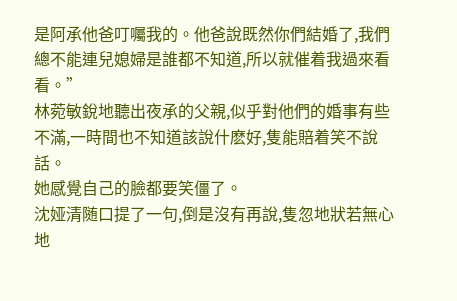是阿承他爸叮囑我的。他爸說既然你們結婚了,我們總不能連兒媳婦是誰都不知道,所以就催着我過來看看。”
林菀敏銳地聽出夜承的父親,似乎對他們的婚事有些不滿,一時間也不知道該說什麽好,隻能賠着笑不說話。
她感覺自己的臉都要笑僵了。
沈娅清随口提了一句,倒是沒有再說,隻忽地狀若無心地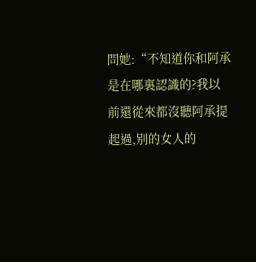問她:“不知道你和阿承是在哪裏認識的?我以前還從來都沒聽阿承提起過,别的女人的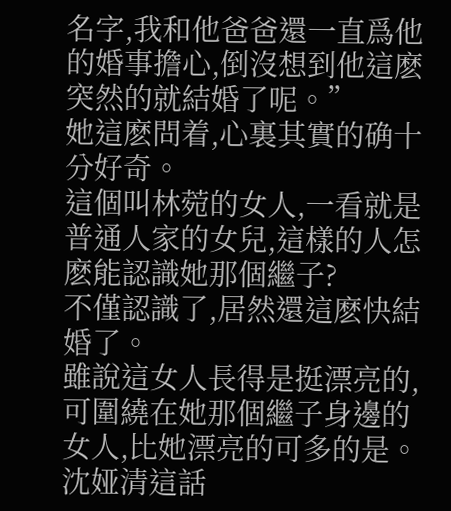名字,我和他爸爸還一直爲他的婚事擔心,倒沒想到他這麽突然的就結婚了呢。”
她這麽問着,心裏其實的确十分好奇。
這個叫林菀的女人,一看就是普通人家的女兒,這樣的人怎麽能認識她那個繼子?
不僅認識了,居然還這麽快結婚了。
雖說這女人長得是挺漂亮的,可圍繞在她那個繼子身邊的女人,比她漂亮的可多的是。
沈娅清這話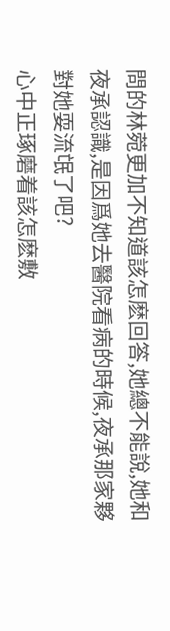問的林菀更加不知道該怎麽回答,她總不能說,她和夜承認識,是因爲她去醫院看病的時候,夜承那家夥對她耍流氓了吧?
心中正琢磨着該怎麽敷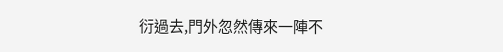衍過去,門外忽然傳來一陣不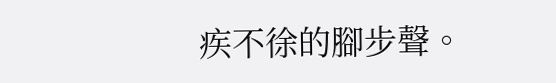疾不徐的腳步聲。